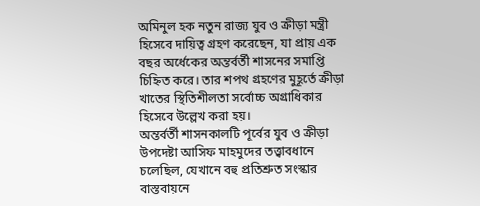অমিনুল হক নতুন রাজ্য যুব ও ক্রীড়া মন্ত্রী হিসেবে দায়িত্ব গ্রহণ করেছেন, যা প্রায় এক বছর অর্ধেকের অন্তর্বর্তী শাসনের সমাপ্তি চিহ্নিত করে। তার শপথ গ্রহণের মুহূর্তে ক্রীড়া খাতের স্থিতিশীলতা সর্বোচ্চ অগ্রাধিকার হিসেবে উল্লেখ করা হয়।
অন্তর্বর্তী শাসনকালটি পূর্বের যুব ও ক্রীড়া উপদেষ্টা আসিফ মাহমুদের তত্ত্বাবধানে চলেছিল, যেখানে বহু প্রতিশ্রুত সংস্কার বাস্তবায়নে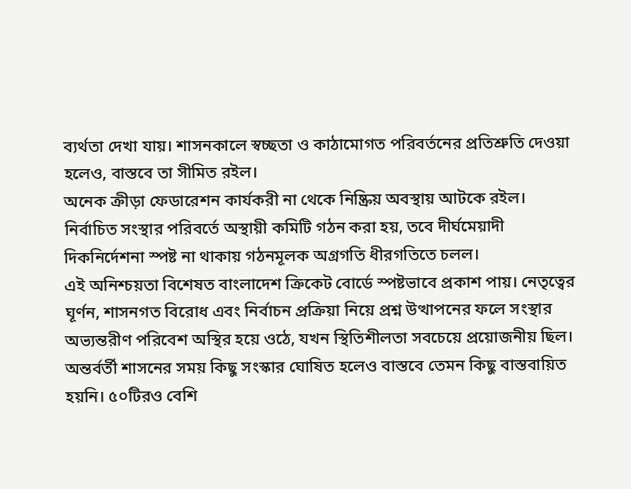ব্যর্থতা দেখা যায়। শাসনকালে স্বচ্ছতা ও কাঠামোগত পরিবর্তনের প্রতিশ্রুতি দেওয়া হলেও, বাস্তবে তা সীমিত রইল।
অনেক ক্রীড়া ফেডারেশন কার্যকরী না থেকে নিষ্ক্রিয় অবস্থায় আটকে রইল। নির্বাচিত সংস্থার পরিবর্তে অস্থায়ী কমিটি গঠন করা হয়, তবে দীর্ঘমেয়াদী দিকনির্দেশনা স্পষ্ট না থাকায় গঠনমূলক অগ্রগতি ধীরগতিতে চলল।
এই অনিশ্চয়তা বিশেষত বাংলাদেশ ক্রিকেট বোর্ডে স্পষ্টভাবে প্রকাশ পায়। নেতৃত্বের ঘূর্ণন, শাসনগত বিরোধ এবং নির্বাচন প্রক্রিয়া নিয়ে প্রশ্ন উত্থাপনের ফলে সংস্থার অভ্যন্তরীণ পরিবেশ অস্থির হয়ে ওঠে, যখন স্থিতিশীলতা সবচেয়ে প্রয়োজনীয় ছিল।
অন্তর্বর্তী শাসনের সময় কিছু সংস্কার ঘোষিত হলেও বাস্তবে তেমন কিছু বাস্তবায়িত হয়নি। ৫০টিরও বেশি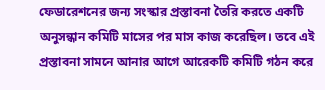ফেডারেশনের জন্য সংস্কার প্রস্তাবনা তৈরি করতে একটি অনুসন্ধান কমিটি মাসের পর মাস কাজ করেছিল। তবে এই প্রস্তাবনা সামনে আনার আগে আরেকটি কমিটি গঠন করে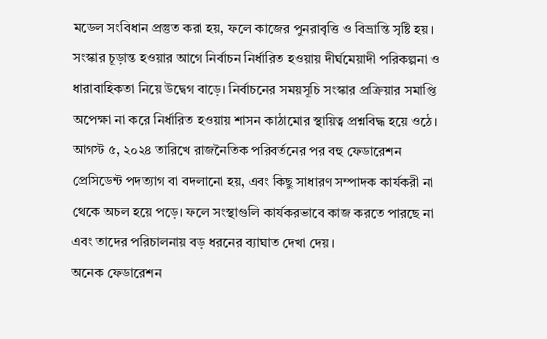মডেল সংবিধান প্রস্তুত করা হয়, ফলে কাজের পুনরাবৃত্তি ও বিভ্রান্তি সৃষ্টি হয়।
সংস্কার চূড়ান্ত হওয়ার আগে নির্বাচন নির্ধারিত হওয়ায় দীর্ঘমেয়াদী পরিকল্পনা ও ধারাবাহিকতা নিয়ে উদ্বেগ বাড়ে। নির্বাচনের সময়সূচি সংস্কার প্রক্রিয়ার সমাপ্তি অপেক্ষা না করে নির্ধারিত হওয়ায় শাসন কাঠামোর স্থায়িত্ব প্রশ্নবিদ্ধ হয়ে ওঠে।
আগস্ট ৫, ২০২৪ তারিখে রাজনৈতিক পরিবর্তনের পর বহু ফেডারেশন প্রেসিডেন্ট পদত্যাগ বা বদলানো হয়, এবং কিছু সাধারণ সম্পাদক কার্যকরী না থেকে অচল হয়ে পড়ে। ফলে সংস্থাগুলি কার্যকরভাবে কাজ করতে পারছে না এবং তাদের পরিচালনায় বড় ধরনের ব্যাঘাত দেখা দেয়।
অনেক ফেডারেশন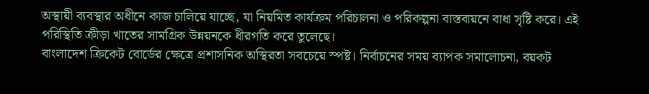অস্থায়ী ব্যবস্থার অধীনে কাজ চালিয়ে যাচ্ছে, যা নিয়মিত কার্যক্রম পরিচালনা ও পরিকল্পনা বাস্তবায়নে বাধা সৃষ্টি করে। এই পরিস্থিতি ক্রীড়া খাতের সামগ্রিক উন্নয়নকে ধীরগতি করে তুলেছে।
বাংলাদেশ ক্রিকেট বোর্ডের ক্ষেত্রে প্রশাসনিক অস্থিরতা সবচেয়ে স্পষ্ট। নির্বাচনের সময় ব্যাপক সমালোচনা, বয়কট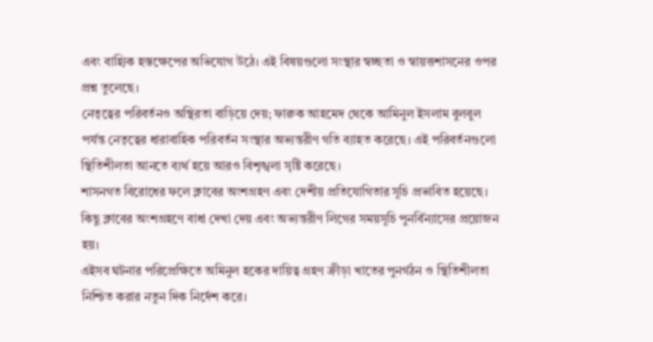এবং বাহ্যিক হস্তক্ষেপের অভিযোগ উঠে। এই বিষয়গুলো সংস্থার স্বচ্ছতা ও স্বায়ত্তশাসনের ওপর প্রশ্ন তুলেছে।
নেতৃত্বের পরিবর্তনও অস্থিরতা বাড়িয়ে দেয়; ফারুক আহমেদ থেকে আমিনুল ইসলাম বুলবুল পর্যন্ত নেতৃত্বের ধারাবাহিক পরিবর্তন সংস্থার অভ্যন্তরীণ গতি ব্যাহত করেছে। এই পরিবর্তনগুলো স্থিতিশীলতা আনতে ব্যর্থ হয়ে আরও বিশৃঙ্খলা সৃষ্টি করেছে।
শাসনগত বিরোধের ফলে ক্লাবের অংশগ্রহণ এবং দেশীয় প্রতিযোগিতার সূচি প্রভাবিত হয়েছে। কিছু ক্লাবের অংশগ্রহণে বাধা দেখা দেয় এবং অভ্যন্তরীণ লিগের সময়সূচি পুনর্বিন্যাসের প্রয়োজন হয়।
এইসব ঘটনার পরিপ্রেক্ষিতে অমিনুল হকের দায়িত্ব গ্রহণ ক্রীড়া খাতের পুনর্গঠন ও স্থিতিশীলতা নিশ্চিত করার নতুন দিক নির্দেশ করে।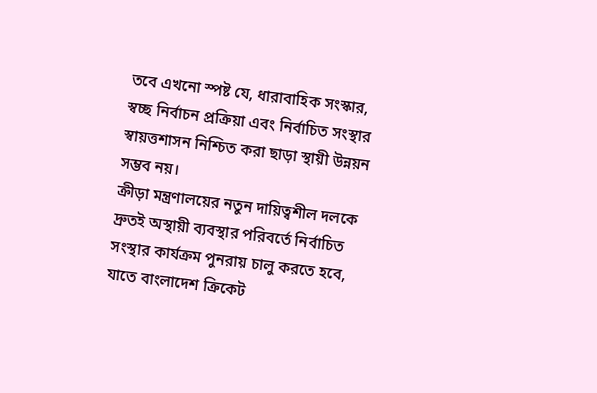তবে এখনো স্পষ্ট যে, ধারাবাহিক সংস্কার, স্বচ্ছ নির্বাচন প্রক্রিয়া এবং নির্বাচিত সংস্থার স্বায়ত্তশাসন নিশ্চিত করা ছাড়া স্থায়ী উন্নয়ন সম্ভব নয়।
ক্রীড়া মন্ত্রণালয়ের নতুন দায়িত্বশীল দলকে দ্রুতই অস্থায়ী ব্যবস্থার পরিবর্তে নির্বাচিত সংস্থার কার্যক্রম পুনরায় চালু করতে হবে, যাতে বাংলাদেশ ক্রিকেট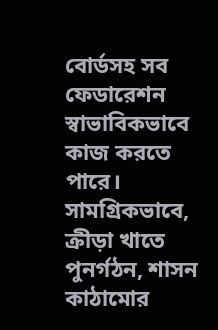বোর্ডসহ সব ফেডারেশন স্বাভাবিকভাবে কাজ করতে পারে।
সামগ্রিকভাবে, ক্রীড়া খাতে পুনর্গঠন, শাসন কাঠামোর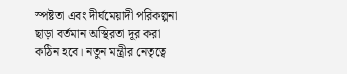স্পষ্টতা এবং দীর্ঘমেয়াদী পরিকল্পনা ছাড়া বর্তমান অস্থিরতা দূর করা কঠিন হবে। নতুন মন্ত্রীর নেতৃত্বে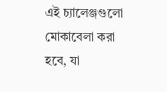এই চ্যালেঞ্জগুলো মোকাবেলা করা হবে, যা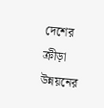দেশের ক্রীড়া উন্নয়নের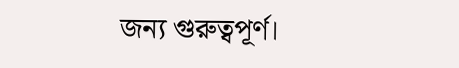জন্য গুরুত্বপূর্ণ।